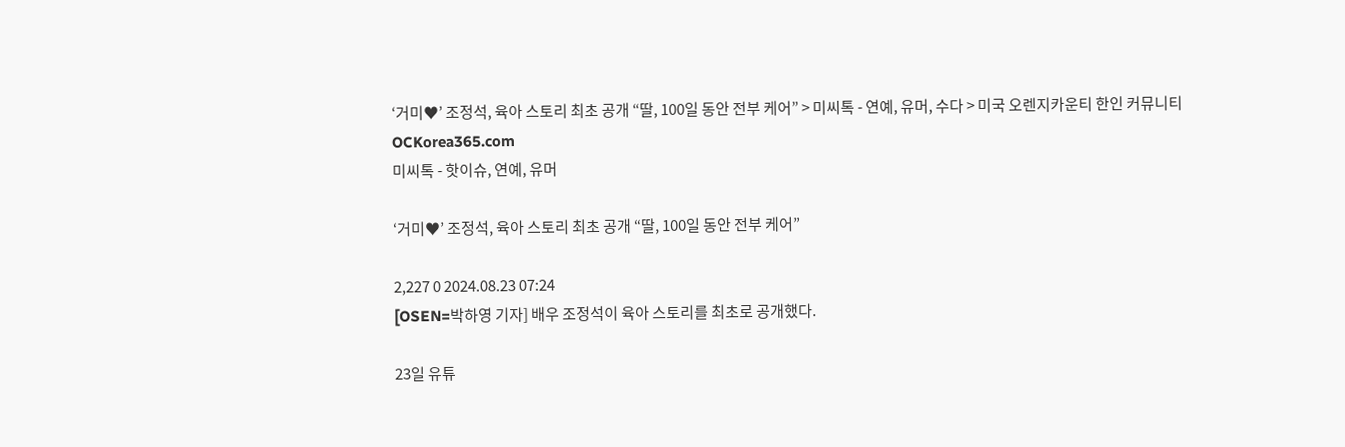‘거미♥’ 조정석, 육아 스토리 최초 공개 “딸, 100일 동안 전부 케어” > 미씨톡 - 연예, 유머, 수다 > 미국 오렌지카운티 한인 커뮤니티 OCKorea365.com
미씨톡 - 핫이슈, 연예, 유머

‘거미♥’ 조정석, 육아 스토리 최초 공개 “딸, 100일 동안 전부 케어”

2,227 0 2024.08.23 07:24
[OSEN=박하영 기자] 배우 조정석이 육아 스토리를 최초로 공개했다.

23일 유튜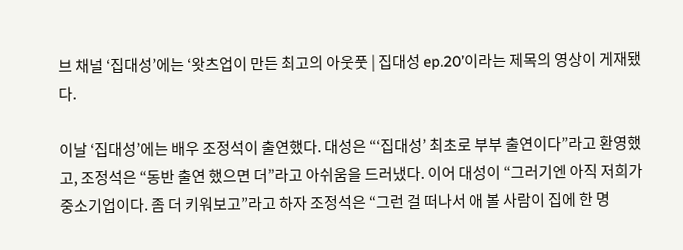브 채널 ‘집대성’에는 ‘왓츠업이 만든 최고의 아웃풋 | 집대성 ep.20’이라는 제목의 영상이 게재됐다.

이날 ‘집대성’에는 배우 조정석이 출연했다. 대성은 “‘집대성’ 최초로 부부 출연이다”라고 환영했고, 조정석은 “동반 출연 했으면 더”라고 아쉬움을 드러냈다. 이어 대성이 “그러기엔 아직 저희가 중소기업이다. 좀 더 키워보고”라고 하자 조정석은 “그런 걸 떠나서 애 볼 사람이 집에 한 명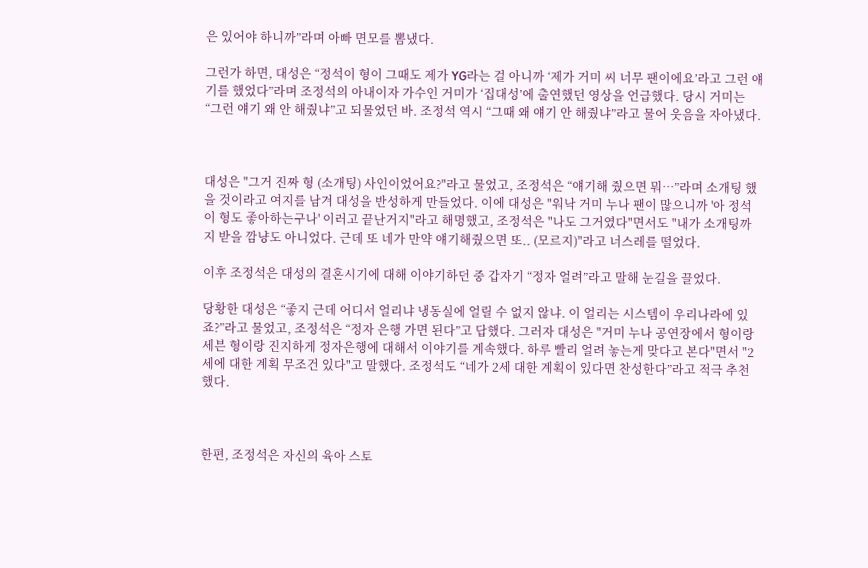은 있어야 하니까”라며 아빠 면모를 뽐냈다.

그런가 하면, 대성은 “정석이 형이 그때도 제가 YG라는 걸 아니까 ‘제가 거미 씨 너무 팬이에요’라고 그런 얘기를 했었다”라며 조정석의 아내이자 가수인 거미가 ‘집대성’에 출연했던 영상을 언급했다. 당시 거미는 “그런 얘기 왜 안 해줬냐”고 되물었던 바. 조정석 역시 “그때 왜 얘기 안 해줬냐”라고 물어 웃음을 자아냈다.



대성은 "그거 진짜 형 (소개팅) 사인이었어요?"라고 물었고, 조정석은 “얘기해 줬으면 뭐…”라며 소개팅 했을 것이라고 여지를 남겨 대성을 반성하게 만들었다. 이에 대성은 "워낙 거미 누나 팬이 많으니까 '아 정석이 형도 좋아하는구나' 이러고 끝난거지"라고 해명했고, 조정석은 "나도 그거였다"면서도 "내가 소개팅까지 받을 깜냥도 아니었다. 근데 또 네가 만약 얘기해줬으면 또.. (모르지)"라고 너스레를 떨었다.

이후 조정석은 대성의 결혼시기에 대해 이야기하던 중 갑자기 “정자 얼려”라고 말해 눈길을 끌었다.

당황한 대성은 “좋지 근데 어디서 얼리냐 냉동실에 얼릴 수 없지 않냐. 이 얼리는 시스템이 우리나라에 있죠?”라고 물었고, 조정석은 “정자 은행 가면 된다”고 답했다. 그러자 대성은 "거미 누나 공연장에서 형이랑 세븐 형이랑 진지하게 정자은행에 대해서 이야기를 계속했다. 하루 빨리 얼려 놓는게 맞다고 본다"면서 "2세에 대한 계획 무조건 있다"고 말했다. 조정석도 “네가 2세 대한 계획이 있다면 찬성한다”라고 적극 추천했다.



한편, 조정석은 자신의 육아 스토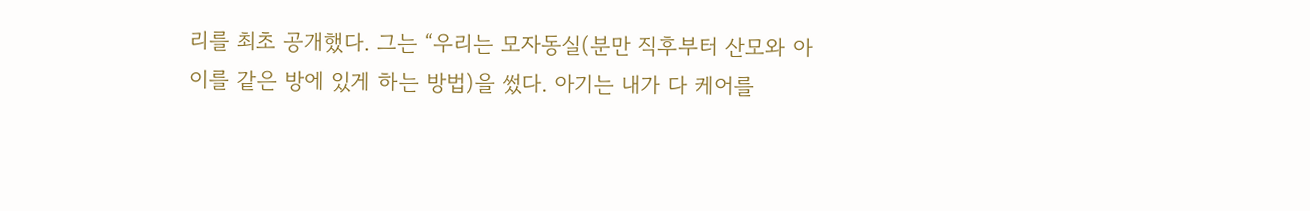리를 최초 공개했다. 그는 “우리는 모자동실(분만 직후부터 산모와 아이를 같은 방에 있게 하는 방법)을 썼다. 아기는 내가 다 케어를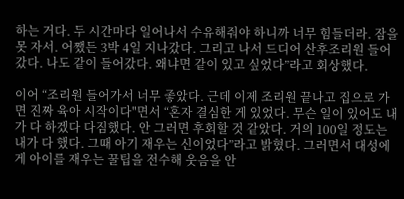하는 거다. 두 시간마다 일어나서 수유해줘야 하니까 너무 힘들더라. 잠을 못 자서. 어쨌든 3박 4일 지나갔다. 그리고 나서 드디어 산후조리원 들어갔다. 나도 같이 들어갔다. 왜냐면 같이 있고 싶었다”라고 회상했다.

이어 “조리원 들어가서 너무 좋았다. 근데 이제 조리원 끝나고 집으로 가면 진짜 육아 시작이다"면서 “혼자 결심한 게 있었다. 무슨 일이 있어도 내가 다 하겠다 다짐했다. 안 그러면 후회할 것 같았다. 거의 100일 정도는 내가 다 했다. 그때 아기 재우는 신이었다”라고 밝혔다. 그러면서 대성에게 아이를 재우는 꿀팁을 전수해 웃음을 안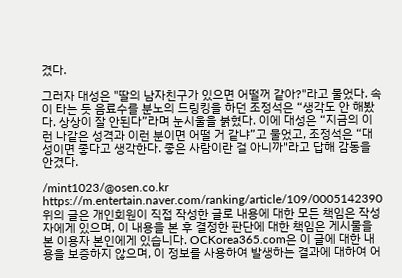겼다.

그러자 대성은 "딸의 남자친구가 있으면 어떨꺼 같아?"라고 물었다. 속이 타는 듯 음료수를 분노의 드링킹을 하던 조정석은 “생각도 안 해봤다. 상상이 잘 안된다”라며 눈시울을 붉혔다. 이에 대성은 “지금의 이런 나같은 성격과 이런 분이면 어떨 거 같냐”고 물었고, 조정석은 “대성이면 좋다고 생각한다. 좋은 사람이란 걸 아니까"라고 답해 감동을 안겼다.

/mint1023/@osen.co.kr
https://m.entertain.naver.com/ranking/article/109/0005142390
위의 글은 개인회원이 직접 작성한 글로 내용에 대한 모든 책임은 작성자에게 있으며, 이 내용을 본 후 결정한 판단에 대한 책임은 게시물을 본 이용자 본인에게 있습니다. OCKorea365.com은 이 글에 대한 내용을 보증하지 않으며, 이 정보를 사용하여 발생하는 결과에 대하여 어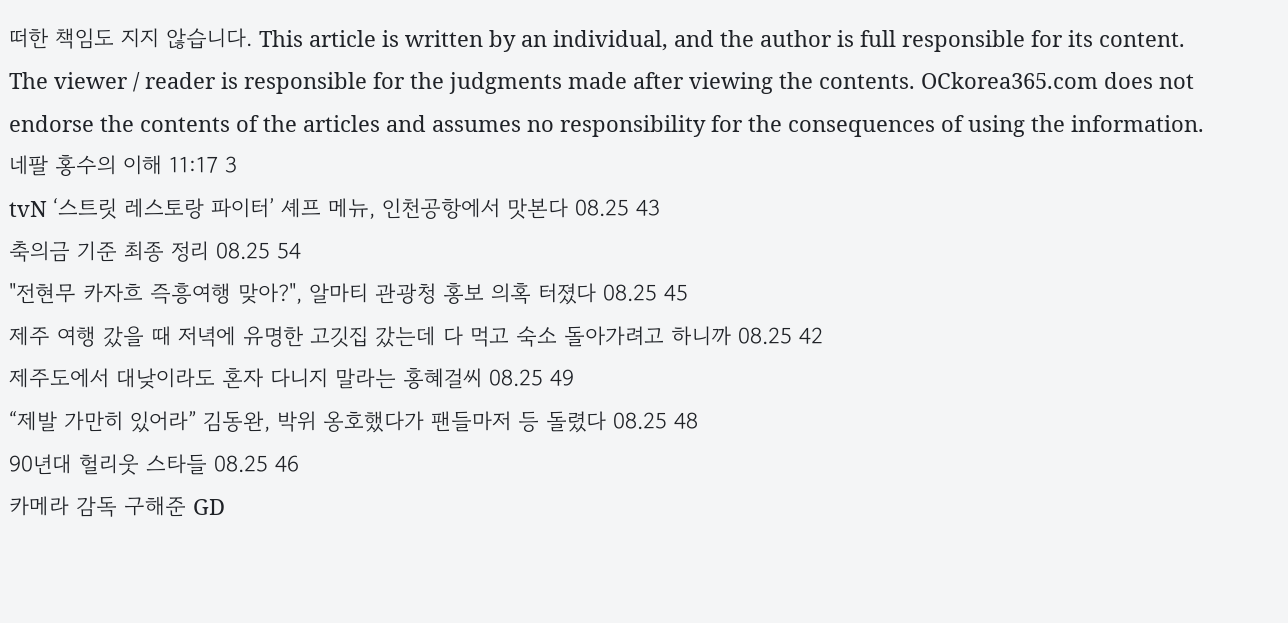떠한 책임도 지지 않습니다. This article is written by an individual, and the author is full responsible for its content. The viewer / reader is responsible for the judgments made after viewing the contents. OCkorea365.com does not endorse the contents of the articles and assumes no responsibility for the consequences of using the information.
네팔 홍수의 이해 11:17 3
tvN ‘스트릿 레스토랑 파이터’ 셰프 메뉴, 인천공항에서 맛본다 08.25 43
축의금 기준 최종 정리 08.25 54
"전현무 카자흐 즉흥여행 맞아?", 알마티 관광청 홍보 의혹 터졌다 08.25 45
제주 여행 갔을 때 저녁에 유명한 고깃집 갔는데 다 먹고 숙소 돌아가려고 하니까 08.25 42
제주도에서 대낮이라도 혼자 다니지 말라는 홍혜걸씨 08.25 49
“제발 가만히 있어라” 김동완, 박위 옹호했다가 팬들마저 등 돌렸다 08.25 48
90년대 헐리웃 스타들 08.25 46
카메라 감독 구해준 GD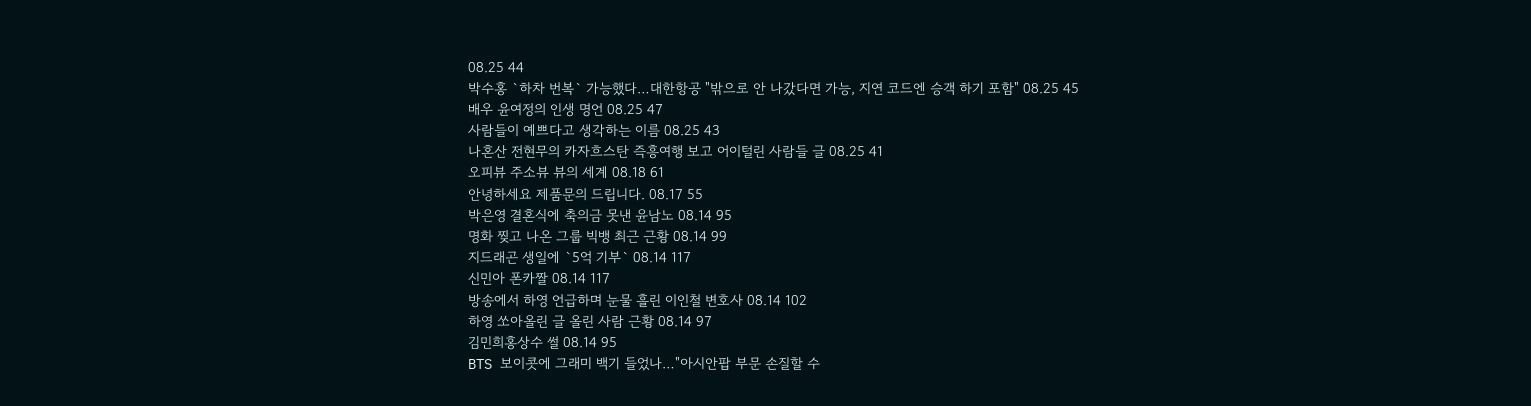08.25 44
박수홍 `하차 번복` 가능했다…대한항공 "밖으로 안 나갔다면 가능, 지연 코드엔 승객 하기 포함" 08.25 45
배우 윤여정의 인생 명언 08.25 47
사람들이 예쁘다고 생각하는 이름 08.25 43
나혼산 전현무의 카자흐스탄 즉흥여행 보고 어이털린 사람들 글 08.25 41
오피뷰 주소뷰 뷰의 세계 08.18 61
안녕하세요 제품문의 드립니다. 08.17 55
박은영 결혼식에 축의금 못낸 윤남노 08.14 95
명화 찢고 나온 그룹 빅뱅 최근 근황 08.14 99
지드래곤 생일에 `5억 기부` 08.14 117
신민아 폰카짤 08.14 117
방송에서 하영 언급하며 눈물 흘린 이인철 변호사 08.14 102
하영 쏘아올린 글 올린 사람 근황 08.14 97
김민희홍상수 썰 08.14 95
BTS 보이콧에 그래미 백기 들었나…"아시안팝 부문 손질할 수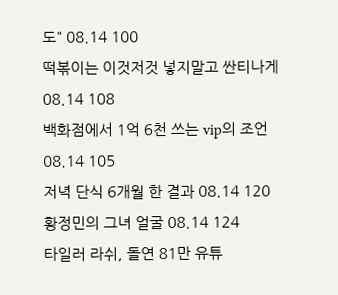도" 08.14 100
떡볶이는 이것저것 넣지말고 싼티나게 08.14 108
백화점에서 1억 6천 쓰는 vip의 조언 08.14 105
저녁 단식 6개월 한 결과 08.14 120
황정민의 그녀 얼굴 08.14 124
타일러 라쉬, 돌연 81만 유튜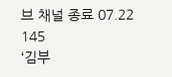브 채널 종료 07.22 145
‘김부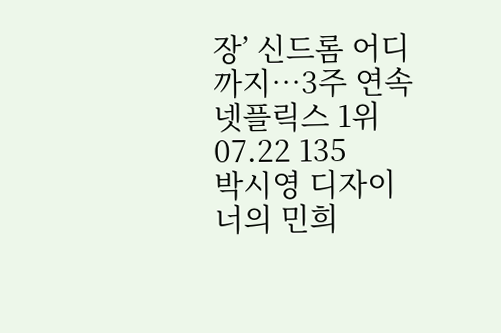장’ 신드롬 어디까지…3주 연속 넷플릭스 1위 07.22 135
박시영 디자이너의 민희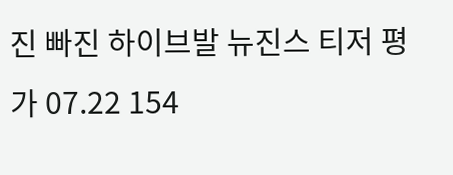진 빠진 하이브발 뉴진스 티저 평가 07.22 154